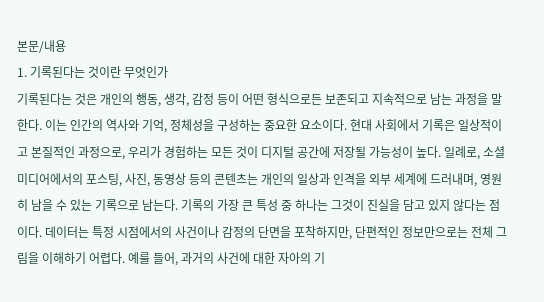본문/내용
1. 기록된다는 것이란 무엇인가
기록된다는 것은 개인의 행동, 생각, 감정 등이 어떤 형식으로든 보존되고 지속적으로 남는 과정을 말한다. 이는 인간의 역사와 기억, 정체성을 구성하는 중요한 요소이다. 현대 사회에서 기록은 일상적이고 본질적인 과정으로, 우리가 경험하는 모든 것이 디지털 공간에 저장될 가능성이 높다. 일례로, 소셜 미디어에서의 포스팅, 사진, 동영상 등의 콘텐츠는 개인의 일상과 인격을 외부 세계에 드러내며, 영원히 남을 수 있는 기록으로 남는다. 기록의 가장 큰 특성 중 하나는 그것이 진실을 담고 있지 않다는 점이다. 데이터는 특정 시점에서의 사건이나 감정의 단면을 포착하지만, 단편적인 정보만으로는 전체 그림을 이해하기 어렵다. 예를 들어, 과거의 사건에 대한 자아의 기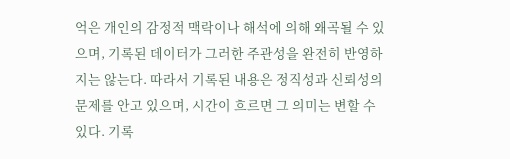억은 개인의 감정적 맥락이나 해석에 의해 왜곡될 수 있으며, 기록된 데이터가 그러한 주관성을 완전히 반영하지는 않는다. 따라서 기록된 내용은 정직성과 신뢰성의 문제를 안고 있으며, 시간이 흐르면 그 의미는 변할 수 있다. 기록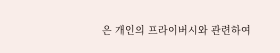은 개인의 프라이버시와 관련하여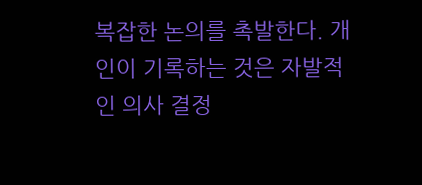복잡한 논의를 촉발한다. 개인이 기록하는 것은 자발적인 의사 결정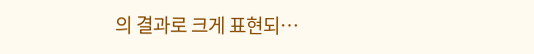의 결과로 크게 표현되…